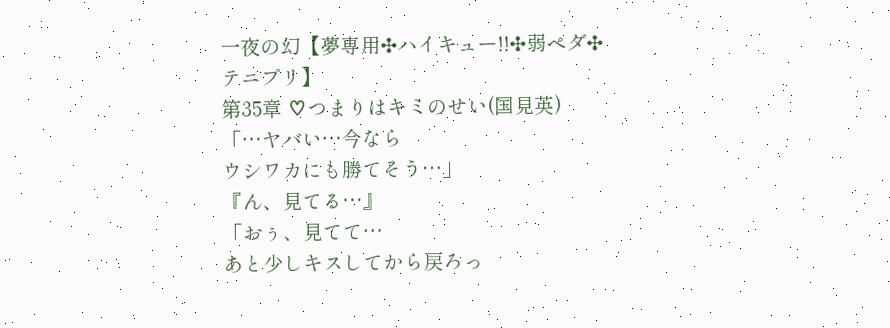一夜の幻【夢専用✣ハイキュー!!✣弱ペダ✣テニプリ】
第35章 ♡つまりはキミのせい(国見英)
「…ヤバい…今なら
ウシワカにも勝てそう…」
『ん、見てる…』
「おぅ、見てて…
あと少しキスしてから戻ろっ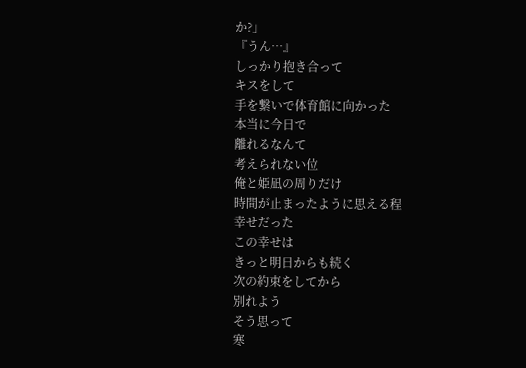か?」
『うん…』
しっかり抱き合って
キスをして
手を繋いで体育館に向かった
本当に今日で
離れるなんて
考えられない位
俺と姫凪の周りだけ
時間が止まったように思える程
幸せだった
この幸せは
きっと明日からも続く
次の約束をしてから
別れよう
そう思って
寒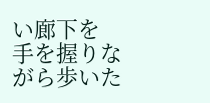い廊下を
手を握りながら歩いた